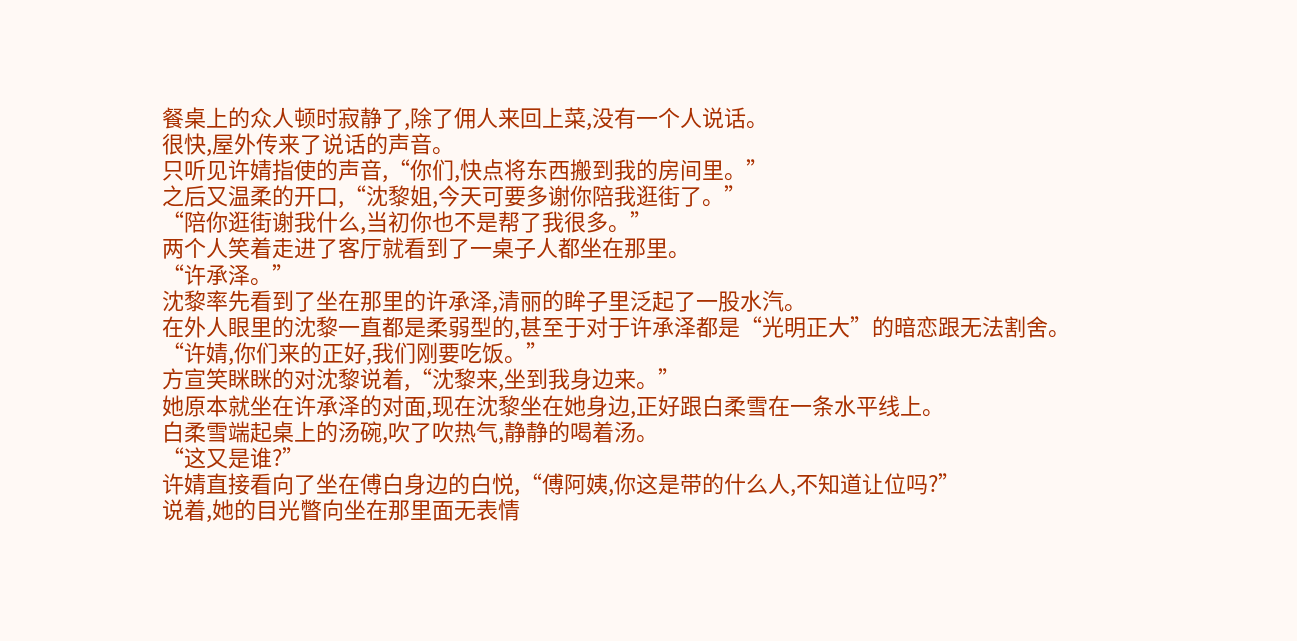餐桌上的众人顿时寂静了,除了佣人来回上菜,没有一个人说话。
很快,屋外传来了说话的声音。
只听见许婧指使的声音,“你们,快点将东西搬到我的房间里。”
之后又温柔的开口,“沈黎姐,今天可要多谢你陪我逛街了。”
“陪你逛街谢我什么,当初你也不是帮了我很多。”
两个人笑着走进了客厅就看到了一桌子人都坐在那里。
“许承泽。”
沈黎率先看到了坐在那里的许承泽,清丽的眸子里泛起了一股水汽。
在外人眼里的沈黎一直都是柔弱型的,甚至于对于许承泽都是“光明正大”的暗恋跟无法割舍。
“许婧,你们来的正好,我们刚要吃饭。”
方宣笑眯眯的对沈黎说着,“沈黎来,坐到我身边来。”
她原本就坐在许承泽的对面,现在沈黎坐在她身边,正好跟白柔雪在一条水平线上。
白柔雪端起桌上的汤碗,吹了吹热气,静静的喝着汤。
“这又是谁?”
许婧直接看向了坐在傅白身边的白悦,“傅阿姨,你这是带的什么人,不知道让位吗?”
说着,她的目光瞥向坐在那里面无表情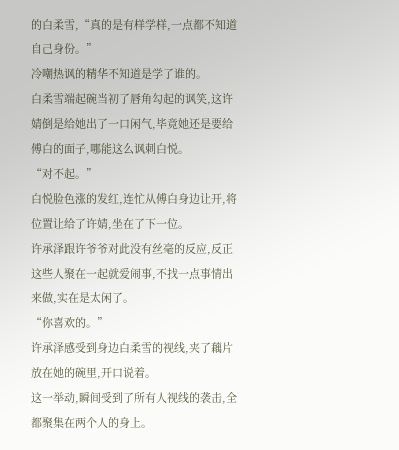的白柔雪,“真的是有样学样,一点都不知道自己身份。”
冷嘲热讽的精华不知道是学了谁的。
白柔雪端起碗当初了唇角勾起的讽笑,这许婧倒是给她出了一口闲气,毕竟她还是要给傅白的面子,哪能这么讽刺白悦。
“对不起。”
白悦脸色涨的发红,连忙从傅白身边让开,将位置让给了许婧,坐在了下一位。
许承泽跟许爷爷对此没有丝毫的反应,反正这些人聚在一起就爱闹事,不找一点事情出来做,实在是太闲了。
“你喜欢的。”
许承泽感受到身边白柔雪的视线,夹了藕片放在她的碗里,开口说着。
这一举动,瞬间受到了所有人视线的袭击,全都聚集在两个人的身上。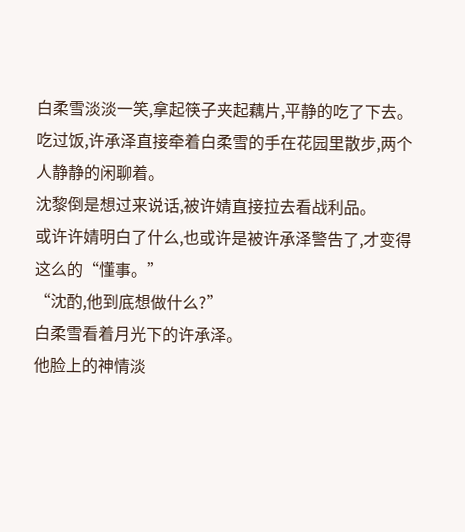白柔雪淡淡一笑,拿起筷子夹起藕片,平静的吃了下去。
吃过饭,许承泽直接牵着白柔雪的手在花园里散步,两个人静静的闲聊着。
沈黎倒是想过来说话,被许婧直接拉去看战利品。
或许许婧明白了什么,也或许是被许承泽警告了,才变得这么的“懂事。”
“沈酌,他到底想做什么?”
白柔雪看着月光下的许承泽。
他脸上的神情淡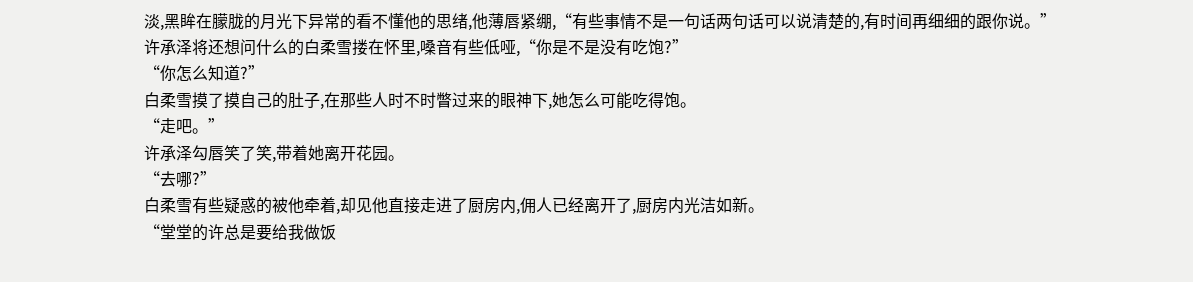淡,黑眸在朦胧的月光下异常的看不懂他的思绪,他薄唇紧绷,“有些事情不是一句话两句话可以说清楚的,有时间再细细的跟你说。”
许承泽将还想问什么的白柔雪搂在怀里,嗓音有些低哑,“你是不是没有吃饱?”
“你怎么知道?”
白柔雪摸了摸自己的肚子,在那些人时不时瞥过来的眼神下,她怎么可能吃得饱。
“走吧。”
许承泽勾唇笑了笑,带着她离开花园。
“去哪?”
白柔雪有些疑惑的被他牵着,却见他直接走进了厨房内,佣人已经离开了,厨房内光洁如新。
“堂堂的许总是要给我做饭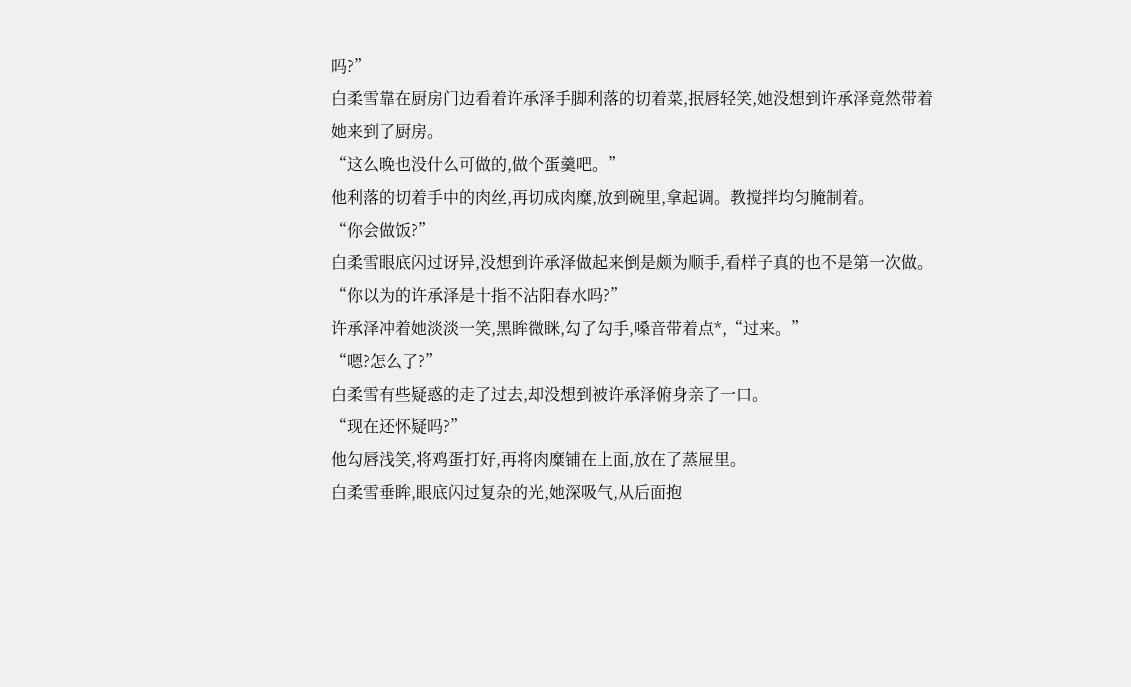吗?”
白柔雪靠在厨房门边看着许承泽手脚利落的切着菜,抿唇轻笑,她没想到许承泽竟然带着她来到了厨房。
“这么晚也没什么可做的,做个蛋羹吧。”
他利落的切着手中的肉丝,再切成肉糜,放到碗里,拿起调。教搅拌均匀腌制着。
“你会做饭?”
白柔雪眼底闪过讶异,没想到许承泽做起来倒是颇为顺手,看样子真的也不是第一次做。
“你以为的许承泽是十指不沾阳春水吗?”
许承泽冲着她淡淡一笑,黑眸微眯,勾了勾手,嗓音带着点*,“过来。”
“嗯?怎么了?”
白柔雪有些疑惑的走了过去,却没想到被许承泽俯身亲了一口。
“现在还怀疑吗?”
他勾唇浅笑,将鸡蛋打好,再将肉糜铺在上面,放在了蒸屉里。
白柔雪垂眸,眼底闪过复杂的光,她深吸气,从后面抱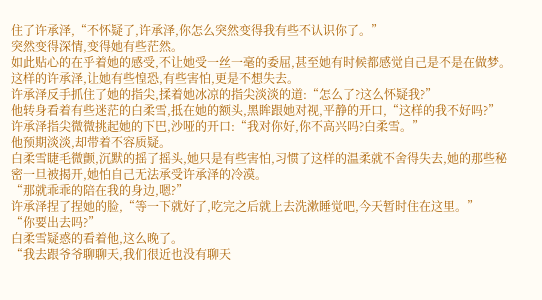住了许承泽,“不怀疑了,许承泽,你怎么突然变得我有些不认识你了。”
突然变得深情,变得她有些茫然。
如此贴心的在乎着她的感受,不让她受一丝一毫的委屈,甚至她有时候都感觉自己是不是在做梦。
这样的许承泽,让她有些惶恐,有些害怕,更是不想失去。
许承泽反手抓住了她的指尖,揉着她冰凉的指尖淡淡的道:“怎么了?这么怀疑我?”
他转身看着有些迷茫的白柔雪,抵在她的额头,黑眸跟她对视,平静的开口,“这样的我不好吗?”
许承泽指尖微微挑起她的下巴,沙哑的开口:“我对你好,你不高兴吗?白柔雪。”
他预期淡淡,却带着不容质疑。
白柔雪睫毛微颤,沉默的摇了摇头,她只是有些害怕,习惯了这样的温柔就不舍得失去,她的那些秘密一旦被揭开,她怕自己无法承受许承泽的冷漠。
“那就乖乖的陪在我的身边,嗯?”
许承泽捏了捏她的脸,“等一下就好了,吃完之后就上去洗漱睡觉吧,今天暂时住在这里。”
“你要出去吗?”
白柔雪疑惑的看着他,这么晚了。
“我去跟爷爷聊聊天,我们很近也没有聊天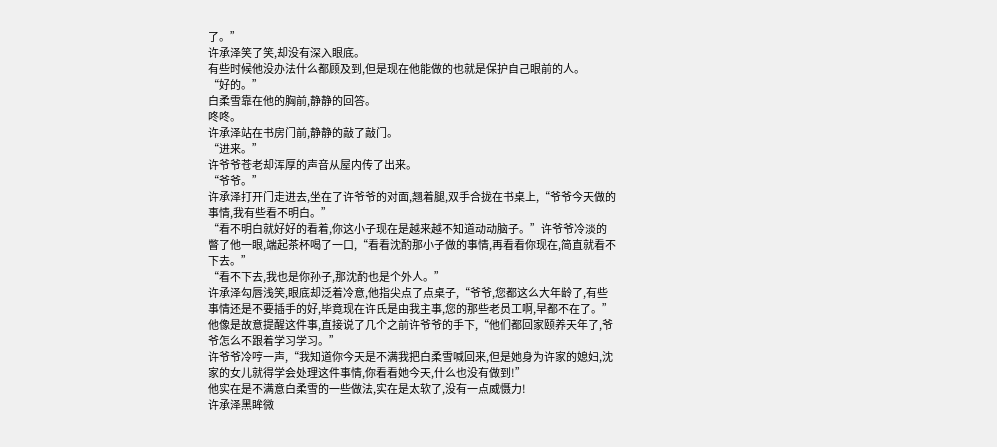了。”
许承泽笑了笑,却没有深入眼底。
有些时候他没办法什么都顾及到,但是现在他能做的也就是保护自己眼前的人。
“好的。”
白柔雪靠在他的胸前,静静的回答。
咚咚。
许承泽站在书房门前,静静的敲了敲门。
“进来。”
许爷爷苍老却浑厚的声音从屋内传了出来。
“爷爷。”
许承泽打开门走进去,坐在了许爷爷的对面,翘着腿,双手合拢在书桌上,“爷爷今天做的事情,我有些看不明白。”
“看不明白就好好的看着,你这小子现在是越来越不知道动动脑子。”许爷爷冷淡的瞥了他一眼,端起茶杯喝了一口,“看看沈酌那小子做的事情,再看看你现在,简直就看不下去。”
“看不下去,我也是你孙子,那沈酌也是个外人。”
许承泽勾唇浅笑,眼底却泛着冷意,他指尖点了点桌子,“爷爷,您都这么大年龄了,有些事情还是不要插手的好,毕竟现在许氏是由我主事,您的那些老员工啊,早都不在了。”
他像是故意提醒这件事,直接说了几个之前许爷爷的手下,“他们都回家颐养天年了,爷爷怎么不跟着学习学习。”
许爷爷冷哼一声,“我知道你今天是不满我把白柔雪喊回来,但是她身为许家的媳妇,沈家的女儿就得学会处理这件事情,你看看她今天,什么也没有做到!”
他实在是不满意白柔雪的一些做法,实在是太软了,没有一点威慑力!
许承泽黑眸微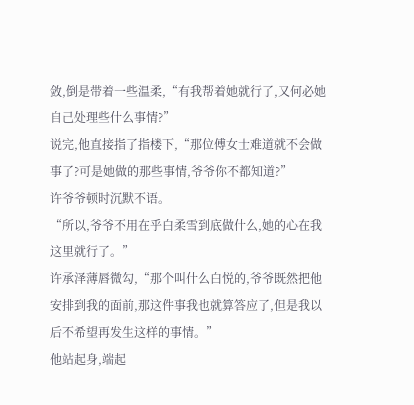敛,倒是带着一些温柔,“有我帮着她就行了,又何必她自己处理些什么事情?”
说完,他直接指了指楼下,“那位傅女士难道就不会做事了?可是她做的那些事情,爷爷你不都知道?”
许爷爷顿时沉默不语。
“所以,爷爷不用在乎白柔雪到底做什么,她的心在我这里就行了。”
许承泽薄唇微勾,“那个叫什么白悦的,爷爷既然把他安排到我的面前,那这件事我也就算答应了,但是我以后不希望再发生这样的事情。”
他站起身,端起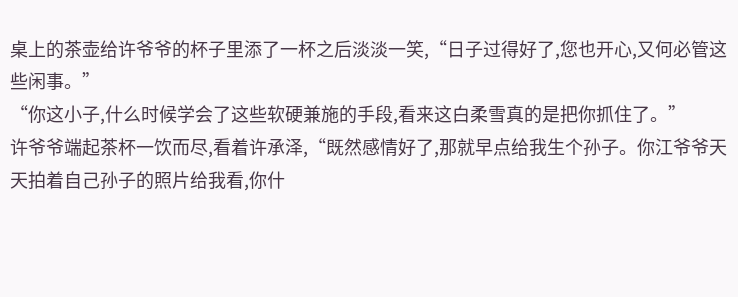桌上的茶壶给许爷爷的杯子里添了一杯之后淡淡一笑,“日子过得好了,您也开心,又何必管这些闲事。”
“你这小子,什么时候学会了这些软硬兼施的手段,看来这白柔雪真的是把你抓住了。”
许爷爷端起茶杯一饮而尽,看着许承泽,“既然感情好了,那就早点给我生个孙子。你江爷爷天天拍着自己孙子的照片给我看,你什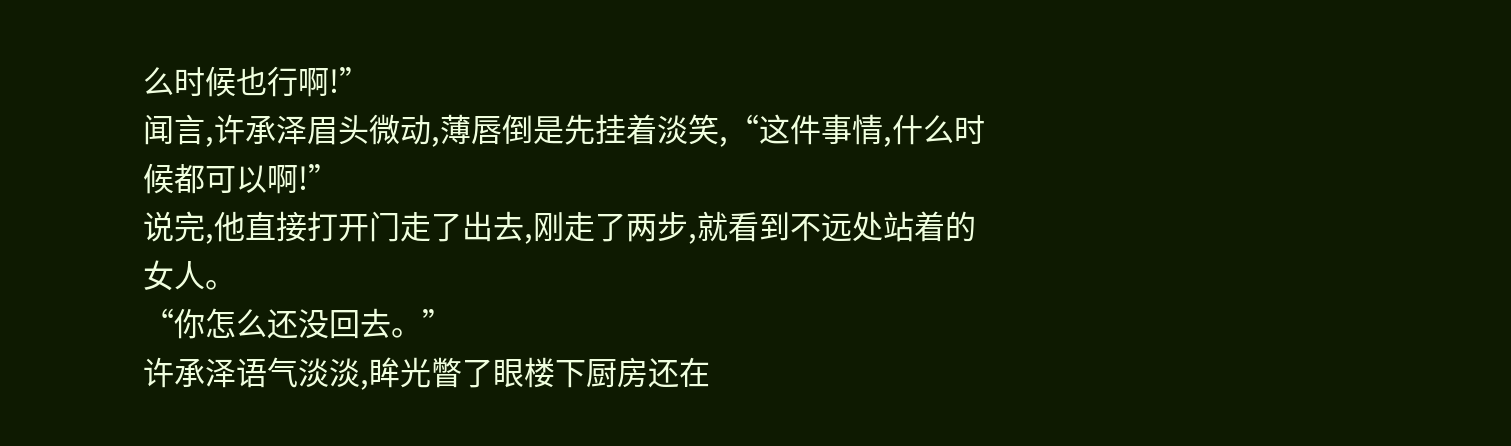么时候也行啊!”
闻言,许承泽眉头微动,薄唇倒是先挂着淡笑,“这件事情,什么时候都可以啊!”
说完,他直接打开门走了出去,刚走了两步,就看到不远处站着的女人。
“你怎么还没回去。”
许承泽语气淡淡,眸光瞥了眼楼下厨房还在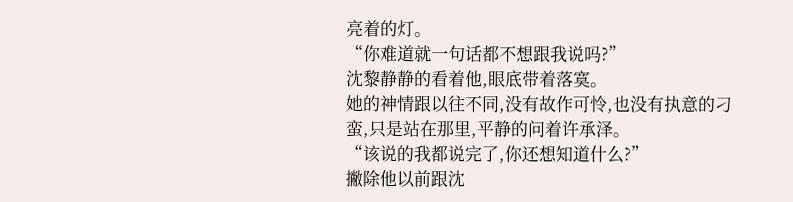亮着的灯。
“你难道就一句话都不想跟我说吗?”
沈黎静静的看着他,眼底带着落寞。
她的神情跟以往不同,没有故作可怜,也没有执意的刁蛮,只是站在那里,平静的问着许承泽。
“该说的我都说完了,你还想知道什么?”
撇除他以前跟沈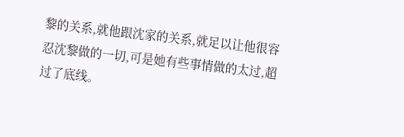黎的关系,就他跟沈家的关系,就足以让他很容忍沈黎做的一切,可是她有些事情做的太过,超过了底线。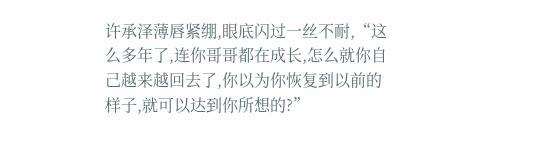许承泽薄唇紧绷,眼底闪过一丝不耐,“这么多年了,连你哥哥都在成长,怎么就你自己越来越回去了,你以为你恢复到以前的样子,就可以达到你所想的?”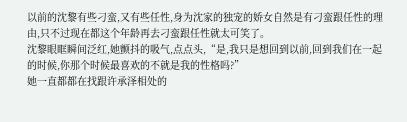以前的沈黎有些刁蛮,又有些任性,身为沈家的独宠的娇女自然是有刁蛮跟任性的理由,只不过现在都这个年龄再去刁蛮跟任性就太可笑了。
沈黎眼眶瞬间泛红,她颤抖的吸气,点点头,“是,我只是想回到以前,回到我们在一起的时候,你那个时候最喜欢的不就是我的性格吗?”
她一直都都在找跟许承泽相处的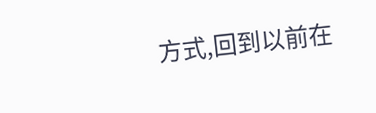方式,回到以前在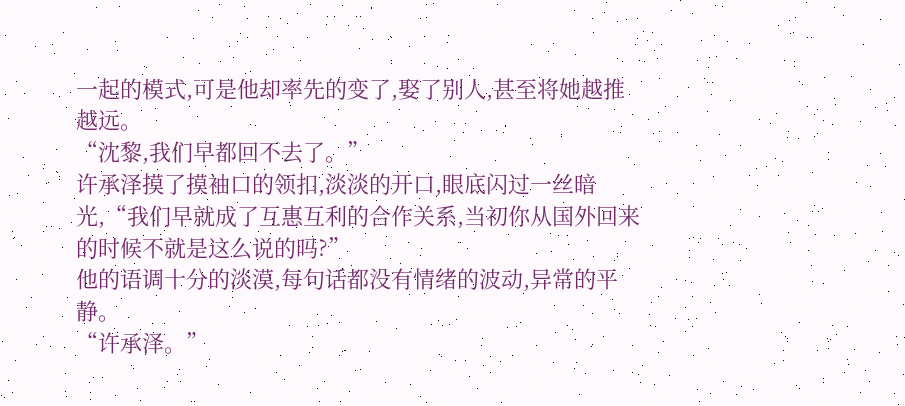一起的模式,可是他却率先的变了,娶了别人,甚至将她越推越远。
“沈黎,我们早都回不去了。”
许承泽摸了摸袖口的领扣,淡淡的开口,眼底闪过一丝暗光,“我们早就成了互惠互利的合作关系,当初你从国外回来的时候不就是这么说的吗?”
他的语调十分的淡漠,每句话都没有情绪的波动,异常的平静。
“许承泽。”